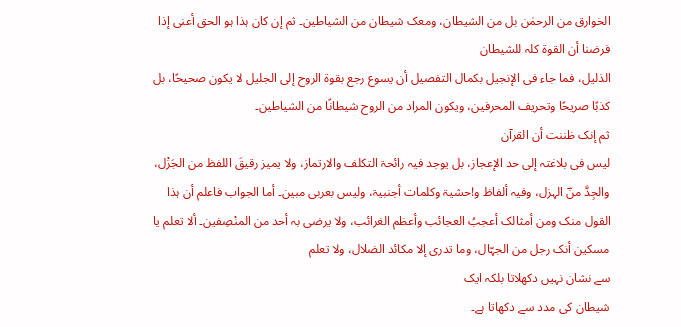الخوارق من الرحمٰن بل من الشیطان، ومعک شیطان من الشیاطین۔ ثم إن کان ہذا ہو الحق أعنی إذا فرضنا أن القوۃ کلہ للشیطان
الذلیل، فما جاء فی الإنجیل بکمال التفصیل أن یسوع رجع بقوۃ الروح إلی الجلیل لا یکون صحیحًا، بل کذبًا صریحًا وتحریف المحرفین، ویکون المراد من الروح شیطانًا من الشیاطین۔
ثم إنک ظننت أن القرآن
لیس فی بلاغتہ إلی حد الإعجاز، بل یوجد فیہ رائحۃ التکلف والارتماز، ولا یمیز رقیقَ اللفظ من الجَزْل، والجِدَّ منؔ الہزل، وفیہ ألفاظ و!حشیۃ وکلمات أجنبیۃ، ولیس بعربی مبین۔ أما الجواب فاعلم أن ہذا
القول منک ومن أمثالک أعجبُ العجائب وأعظم الغرائب، ولا یرضی بہ أحد من المنْصِفین۔ ألا تعلم یا مسکین أنک رجل من الجہّال، وما تدری إلا مکائد الضلال، ولا تعلم
سے نشان نہیں دکھلاتا بلکہ ایک
شیطان کی مدد سے دکھاتا ہے۔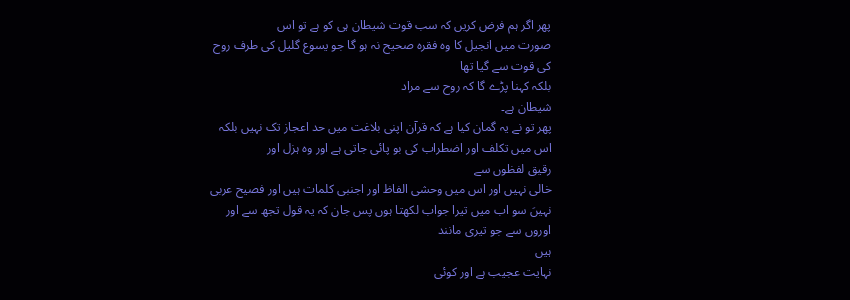پھر اگر ہم فرض کریں کہ سب قوت شیطان ہی کو ہے تو اس
صورت میں انجیل کا وہ فقرہ صحیح نہ ہو گا جو یسوع گلیل کی طرف روح کی قوت سے گیا تھا
بلکہ کہنا پڑے گا کہ روح سے مراد
شیطان ہے۔
پھر تو نے یہ گمان کیا ہے کہ قرآن اپنی بلاغت میں حد اعجاز تک نہیں بلکہ
اس میں تکلف اور اضطراب کی بو پائی جاتی ہے اور وہ ہزل اور
رقیق لفظوں سے
خالی نہیں اور اس میں وحشی الفاظ اور اجنبی کلمات ہیں اور فصیح عربی
نہیںَ سو اب میں تیرا جواب لکھتا ہوں پس جان کہ یہ قول تجھ سے اور اوروں سے جو تیری مانند
ہیں
نہایت عجیب ہے اور کوئی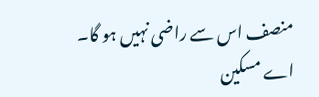منصف اس سے راضی نہیں ہو گا۔
اے مسکین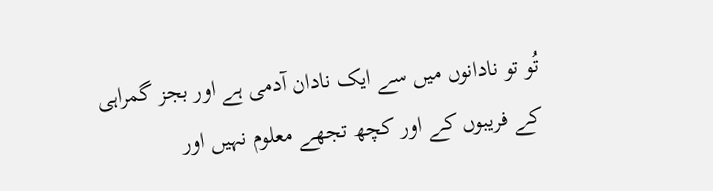تُو تو نادانوں میں سے ایک نادان آدمی ہے اور بجز گمراہی کے فریبوں کے اور کچھ تجھے معلوم نہیں اور